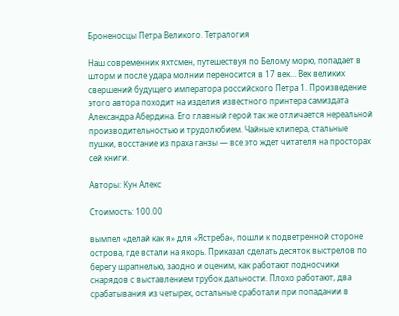Броненосцы Петра Великого. Тетралогия

Наш современник яхтсмен, путешествуя по Белому морю, попадает в шторм и после удара молнии переносится в 17 век… Век великих свершений будущего императора российского Петра 1. Произведение этого автора походит на изделия известного принтера самиздата Александра Абердина. Его главный герой так же отличается нереальной производительностью и трудолюбием. Чайные клипера, стальные пушки, восстание из праха ганзы — все это ждет читателя на просторах сей книги.

Авторы: Кун Алекс

Стоимость: 100.00

вымпел «делай как я» для «Ястреба», пошли к подветренной стороне острова, где встали на якорь. Приказал сделать десяток выстрелов по берегу шрапнелью, заодно и оценим, как работают подносчики снарядов с выставлением трубок дальности. Плохо работают, два срабатывания из четырех, остальные сработали при попадании в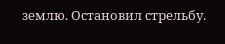землю. Остановил стрельбу.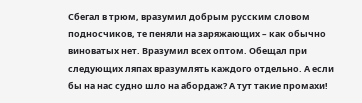Сбегал в трюм, вразумил добрым русским словом подносчиков, те пеняли на заряжающих – как обычно виноватых нет. Вразумил всех оптом. Обещал при следующих ляпах вразумлять каждого отдельно. А если бы на нас судно шло на абордаж? А тут такие промахи!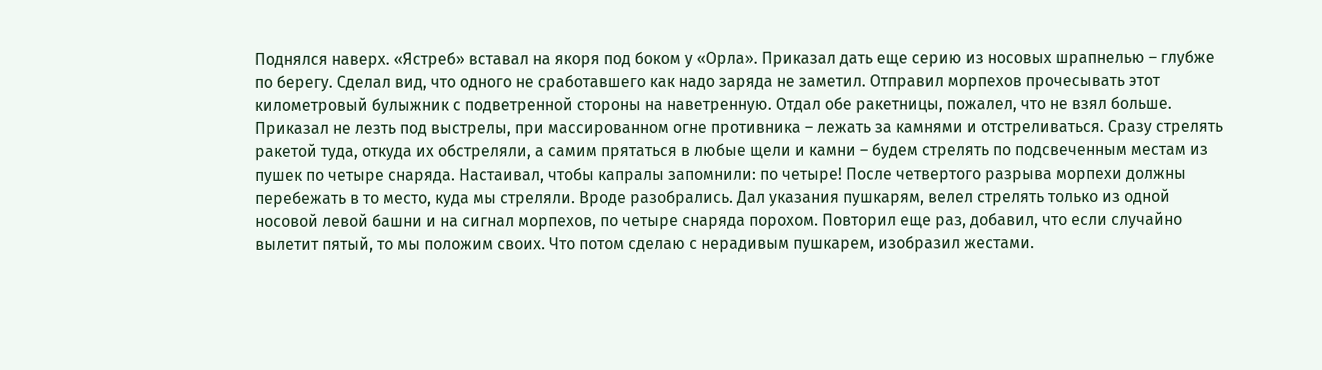Поднялся наверх. «Ястреб» вставал на якоря под боком у «Орла». Приказал дать еще серию из носовых шрапнелью – глубже по берегу. Сделал вид, что одного не сработавшего как надо заряда не заметил. Отправил морпехов прочесывать этот километровый булыжник с подветренной стороны на наветренную. Отдал обе ракетницы, пожалел, что не взял больше.
Приказал не лезть под выстрелы, при массированном огне противника – лежать за камнями и отстреливаться. Сразу стрелять ракетой туда, откуда их обстреляли, а самим прятаться в любые щели и камни – будем стрелять по подсвеченным местам из пушек по четыре снаряда. Настаивал, чтобы капралы запомнили: по четыре! После четвертого разрыва морпехи должны перебежать в то место, куда мы стреляли. Вроде разобрались. Дал указания пушкарям, велел стрелять только из одной носовой левой башни и на сигнал морпехов, по четыре снаряда порохом. Повторил еще раз, добавил, что если случайно вылетит пятый, то мы положим своих. Что потом сделаю с нерадивым пушкарем, изобразил жестами.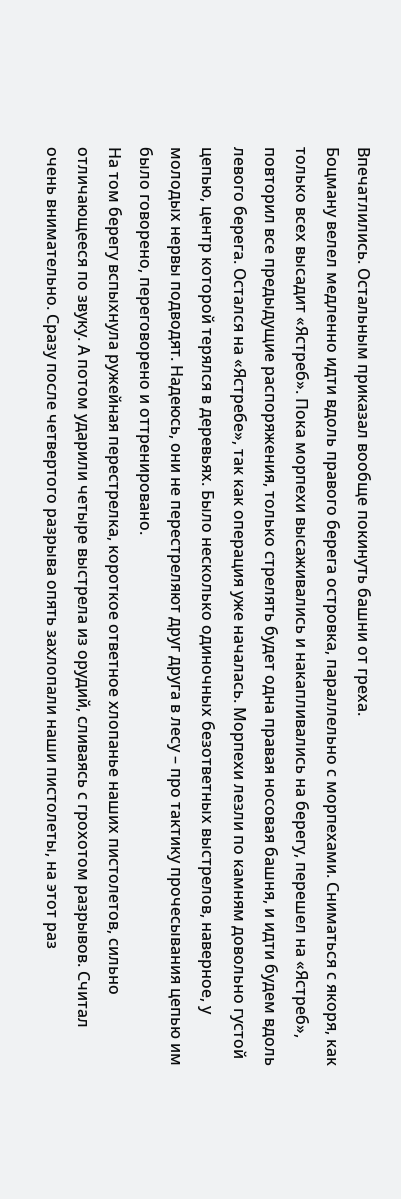Впечатлились. Остальным приказал вообще покинуть башни от греха.
Боцману велел медленно идти вдоль правого берега островка, параллельно с морпехами. Сниматься с якоря, как только всех высадит «Ястреб». Пока морпехи высаживались и накапливались на берегу, перешел на «Ястреб», повторил все предыдущие распоряжения, только стрелять будет одна правая носовая башня, и идти будем вдоль левого берега. Остался на «Ястребе», так как операция уже началась. Морпехи лезли по камням довольно густой цепью, центр которой терялся в деревьях. Было несколько одиночных безответных выстрелов, наверное, у молодых нервы подводят. Надеюсь, они не перестреляют друг друга в лесу – про тактику прочесывания цепью им было говорено, переговорено и оттренировано.
На том берегу вспыхнула ружейная перестрелка, короткое ответное хлопанье наших пистолетов, сильно отличающееся по звуку. А потом ударили четыре выстрела из орудий, сливаясь с грохотом разрывов. Считал очень внимательно. Сразу после четвертого разрыва опять захлопали наши пистолеты, на этот раз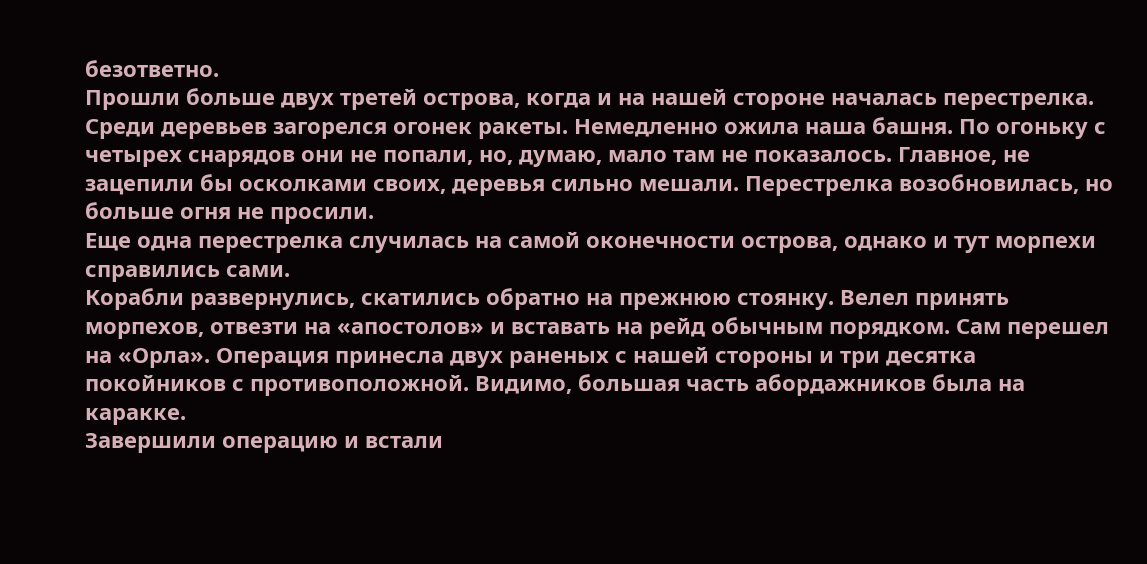безответно.
Прошли больше двух третей острова, когда и на нашей стороне началась перестрелка. Среди деревьев загорелся огонек ракеты. Немедленно ожила наша башня. По огоньку с четырех снарядов они не попали, но, думаю, мало там не показалось. Главное, не зацепили бы осколками своих, деревья сильно мешали. Перестрелка возобновилась, но больше огня не просили.
Еще одна перестрелка случилась на самой оконечности острова, однако и тут морпехи справились сами.
Корабли развернулись, скатились обратно на прежнюю стоянку. Велел принять морпехов, отвезти на «апостолов» и вставать на рейд обычным порядком. Сам перешел на «Орла». Операция принесла двух раненых с нашей стороны и три десятка покойников с противоположной. Видимо, большая часть абордажников была на каракке.
Завершили операцию и встали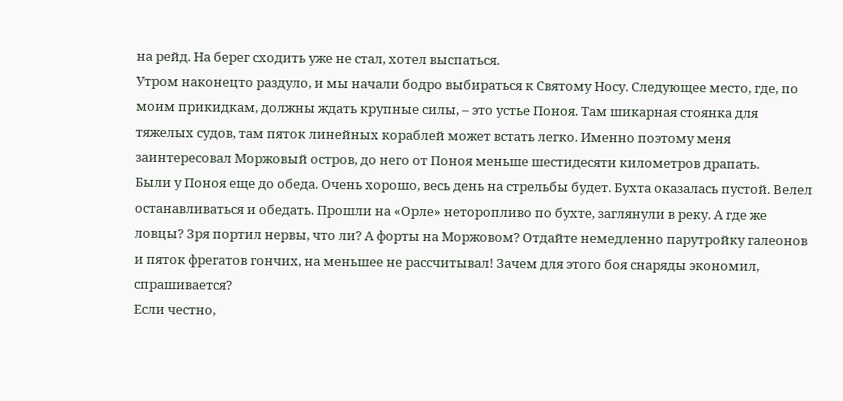на рейд. На берег сходить уже не стал, хотел выспаться.
Утром наконецто раздуло, и мы начали бодро выбираться к Святому Носу. Следующее место, где, по моим прикидкам, должны ждать крупные силы, – это устье Поноя. Там шикарная стоянка для тяжелых судов, там пяток линейных кораблей может встать легко. Именно поэтому меня заинтересовал Моржовый остров, до него от Поноя меньше шестидесяти километров драпать.
Были у Поноя еще до обеда. Очень хорошо, весь день на стрельбы будет. Бухта оказалась пустой. Велел останавливаться и обедать. Прошли на «Орле» неторопливо по бухте, заглянули в реку. А где же ловцы? Зря портил нервы, что ли? А форты на Моржовом? Отдайте немедленно парутройку галеонов и пяток фрегатов гончих, на меньшее не рассчитывал! Зачем для этого боя снаряды экономил, спрашивается?
Если честно,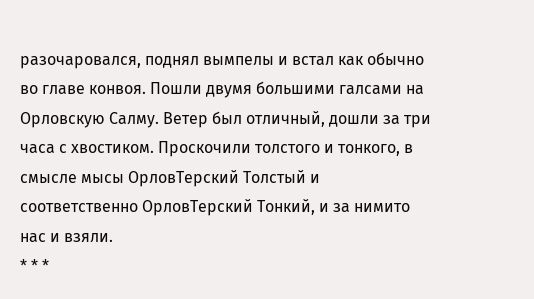разочаровался, поднял вымпелы и встал как обычно во главе конвоя. Пошли двумя большими галсами на Орловскую Салму. Ветер был отличный, дошли за три часа с хвостиком. Проскочили толстого и тонкого, в смысле мысы ОрловТерский Толстый и соответственно ОрловТерский Тонкий, и за нимито нас и взяли.
* * *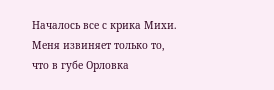Началось все с крика Михи. Меня извиняет только то, что в губе Орловка